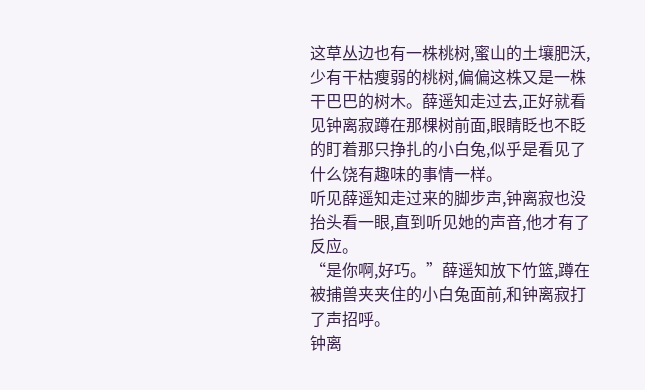这草丛边也有一株桃树,蜜山的土壤肥沃,少有干枯瘦弱的桃树,偏偏这株又是一株干巴巴的树木。薛遥知走过去,正好就看见钟离寂蹲在那棵树前面,眼睛眨也不眨的盯着那只挣扎的小白兔,似乎是看见了什么饶有趣味的事情一样。
听见薛遥知走过来的脚步声,钟离寂也没抬头看一眼,直到听见她的声音,他才有了反应。
“是你啊,好巧。”薛遥知放下竹篮,蹲在被捕兽夹夹住的小白兔面前,和钟离寂打了声招呼。
钟离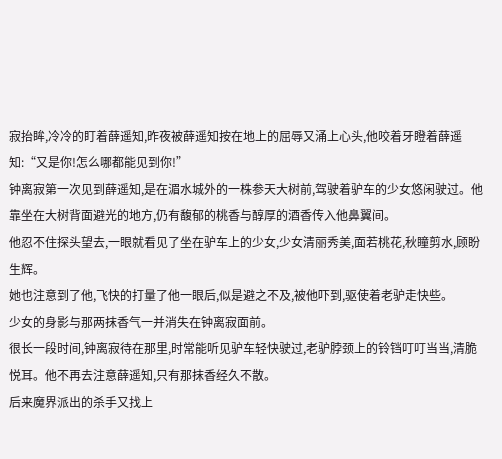寂抬眸,冷冷的盯着薛遥知,昨夜被薛遥知按在地上的屈辱又涌上心头,他咬着牙瞪着薛遥知:“又是你!怎么哪都能见到你!”
钟离寂第一次见到薛遥知,是在湄水城外的一株参天大树前,驾驶着驴车的少女悠闲驶过。他靠坐在大树背面避光的地方,仍有馥郁的桃香与醇厚的酒香传入他鼻翼间。
他忍不住探头望去,一眼就看见了坐在驴车上的少女,少女清丽秀美,面若桃花,秋瞳剪水,顾盼生辉。
她也注意到了他,飞快的打量了他一眼后,似是避之不及,被他吓到,驱使着老驴走快些。
少女的身影与那两抹香气一并消失在钟离寂面前。
很长一段时间,钟离寂待在那里,时常能听见驴车轻快驶过,老驴脖颈上的铃铛叮叮当当,清脆悦耳。他不再去注意薛遥知,只有那抹香经久不散。
后来魔界派出的杀手又找上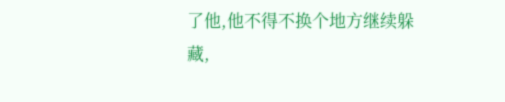了他,他不得不换个地方继续躲藏,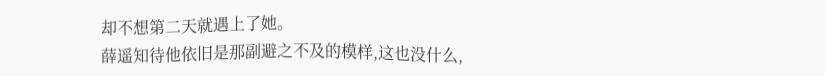却不想第二天就遇上了她。
薛遥知待他依旧是那副避之不及的模样,这也没什么,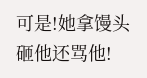可是!她拿馒头砸他还骂他!